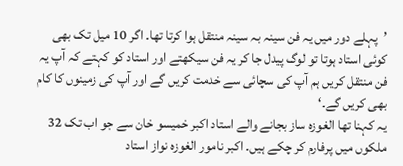’پہلے دور میں یہ فن سینہ بہ سینہ منتقل ہوا کرتا تھا۔ اگر 10 میل تک بھی کوئی استاد ہوتا تو لوگ پیدل جا کر یہ فن سیکھتے اور استاد کو کہتے کہ آپ یہ فن منتقل کریں ہم آپ کی سچائی سے خدمت کریں گے اور آپ کی زمینوں کا کام بھی کریں گے۔‘
یہ کہنا تھا الغوزہ ساز بجانے والے استاد اکبر خمیسو خان سے جو اب تک 32 ملکوں میں پرفارم کر چکے ہیں۔ اکبر نامور الغوزہ نواز استاد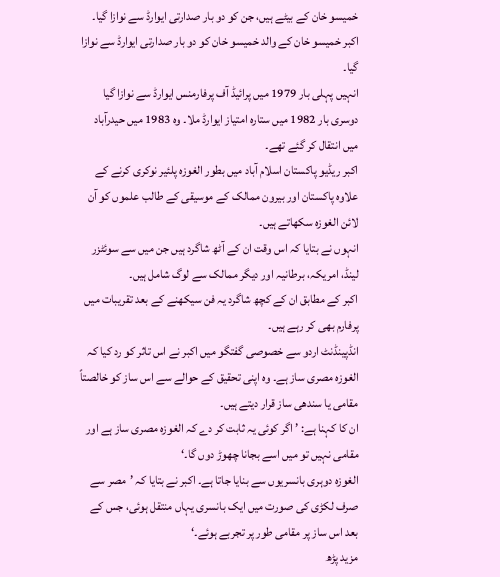خمیسو خان کے بیٹے ہیں، جن کو دو بار صدارتی ایوارڈ سے نوازا گیا۔ اکبر خمیسو خان کے والد خمیسو خان کو دو بار صدارتی ایوارڈ سے نوازا گیا۔
انہیں پہلی بار 1979 میں پرائیڈ آف پرفارمنس ایوارڈ سے نوازا گیا دوسری بار 1982 میں ستارہ امتیاز ایوارڈ ملا۔ وہ 1983 میں حیدرآباد میں انتقال کر گئے تھے۔
اکبر ریڈیو پاکستان اسلام آباد میں بطور الغوزہ پلئیر نوکری کرنے کے علاوہ پاکستان اور بیرون ممالک کے موسیقی کے طالب علموں کو آن لائن الغوزہ سکھاتے ہیں۔
انہوں نے بتایا کہ اس وقت ان کے آٹھ شاگرد ہیں جن میں سے سوئٹزر لینڈ، امریکہ، برطانیہ اور دیگر ممالک سے لوگ شامل ہیں۔
اکبر کے مطابق ان کے کچھ شاگرد یہ فن سیکھنے کے بعد تقریبات میں پرفارم بھی کر رہے ہیں۔
انڈپینڈنٹ اردو سے خصوصی گفتگو میں اکبر نے اس تاثر کو رد کیا کہ الغوزہ مصری ساز ہے۔ وہ اپنی تحقیق کے حوالے سے اس ساز کو خالصتاً مقامی یا سندھی ساز قرار دیتے ہیں۔
ان کا کہنا ہے: ’ اگر کوئی یہ ثابت کر دے کہ الغوزہ مصری ساز ہے اور مقامی نہیں تو میں اسے بجانا چھوڑ دوں گا۔‘
الغوزہ دوہری بانسریوں سے بنایا جاتا ہے۔ اکبر نے بتایا کہ ’مصر سے صرف لکڑی کی صورت میں ایک بانسری یہاں منتقل ہوئی، جس کے بعد اس ساز پر مقامی طور پر تجربے ہوئے۔‘
مزید پڑھ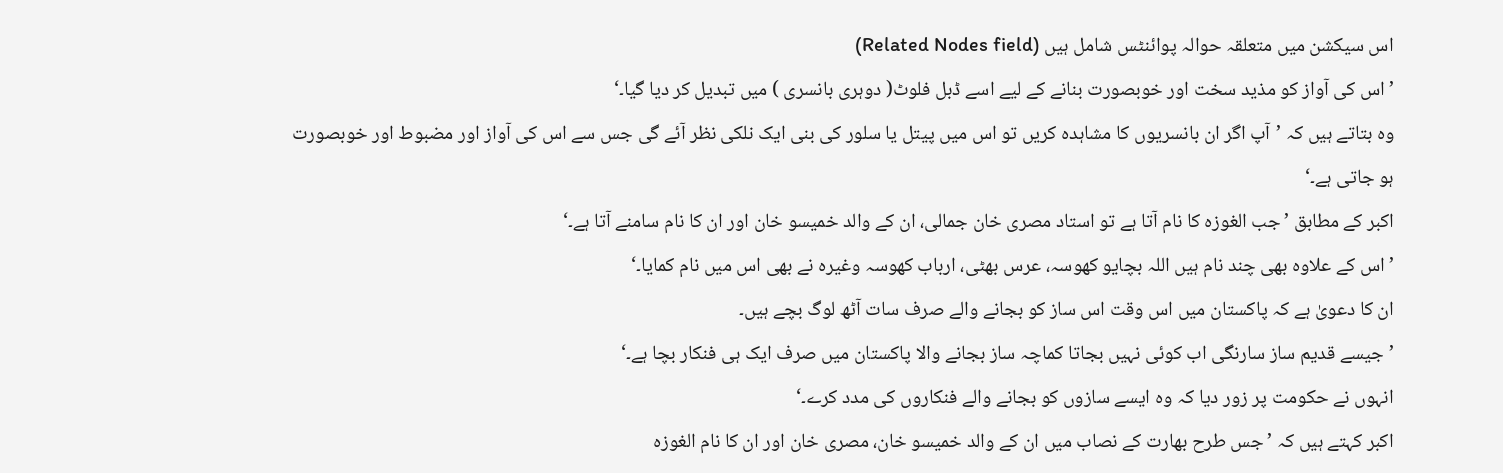اس سیکشن میں متعلقہ حوالہ پوائنٹس شامل ہیں (Related Nodes field)
’اس کی آواز کو مذید سخت اور خوبصورت بنانے کے لیے اسے ڈبل فلوٹ( دوہری بانسری ) میں تبدیل کر دیا گیا۔‘
وہ بتاتے ہیں کہ ’آپ اگر ان بانسریوں کا مشاہدہ کریں تو اس میں پیتل یا سلور کی بنی ایک نلکی نظر آئے گی جس سے اس کی آواز اور مضبوط اور خوبصورت ہو جاتی ہے۔‘
اکبر کے مطابق ’جب الغوزہ کا نام آتا ہے تو استاد مصری خان جمالی، ان کے والد خمیسو خان اور ان کا نام سامنے آتا ہے۔‘
’اس کے علاوہ بھی چند نام ہیں اللہ بچایو کھوسہ، عرس بھٹی، ارباب کھوسہ وغیرہ نے بھی اس میں نام کمایا۔‘
ان کا دعویٰ ہے کہ پاکستان میں اس وقت اس ساز کو بجانے والے صرف سات آٹھ لوگ بچے ہیں۔
’جیسے قدیم ساز سارنگی اب کوئی نہیں بجاتا کماچہ ساز بجانے والا پاکستان میں صرف ایک ہی فنکار بچا ہے۔‘
انہوں نے حکومت پر زور دیا کہ وہ ایسے سازوں کو بجانے والے فنکاروں کی مدد کرے۔‘
اکبر کہتے ہیں کہ ’جس طرح بھارت کے نصاب میں ان کے والد خمیسو خان، مصری خان اور ان کا نام الغوزہ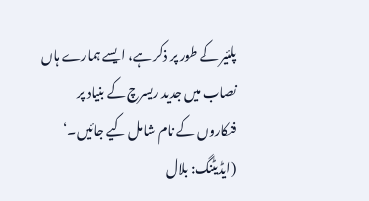پلئیر کے طور پر ذکر ہے، ایسے ہمارے ہاں نصاب میں جدید ریسرچ کے بنیاد پر فنکاروں کے نام شامل کیے جائیں۔‘
(ایڈیٹنگ: بلال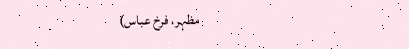مظہر، فرخ عباس)